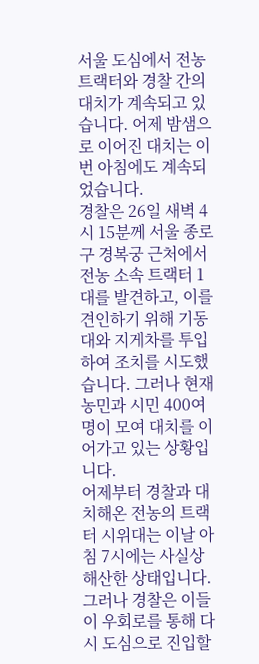서울 도심에서 전농 트랙터와 경찰 간의 대치가 계속되고 있습니다. 어제 밤샘으로 이어진 대치는 이번 아침에도 계속되었습니다.
경찰은 26일 새벽 4시 15분께 서울 종로구 경복궁 근처에서 전농 소속 트랙터 1대를 발견하고, 이를 견인하기 위해 기동대와 지게차를 투입하여 조치를 시도했습니다. 그러나 현재 농민과 시민 400여명이 모여 대치를 이어가고 있는 상황입니다.
어제부터 경찰과 대치해온 전농의 트랙터 시위대는 이날 아침 7시에는 사실상 해산한 상태입니다. 그러나 경찰은 이들이 우회로를 통해 다시 도심으로 진입할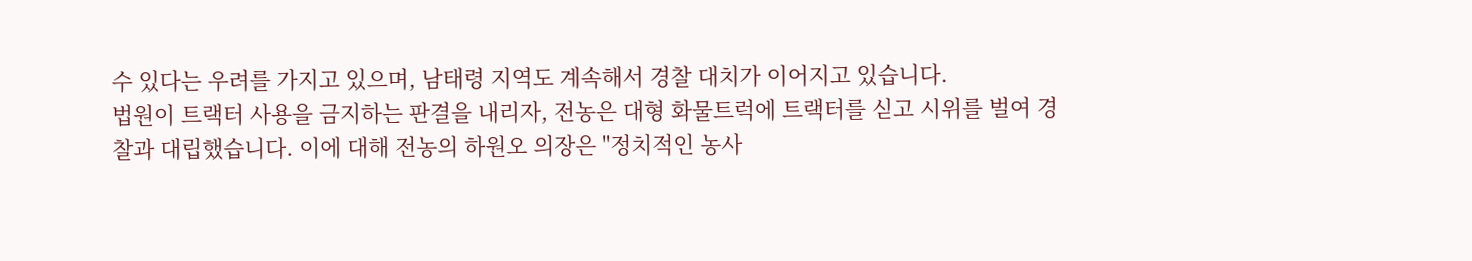수 있다는 우려를 가지고 있으며, 남태령 지역도 계속해서 경찰 대치가 이어지고 있습니다.
법원이 트랙터 사용을 금지하는 판결을 내리자, 전농은 대형 화물트럭에 트랙터를 싣고 시위를 벌여 경찰과 대립했습니다. 이에 대해 전농의 하원오 의장은 "정치적인 농사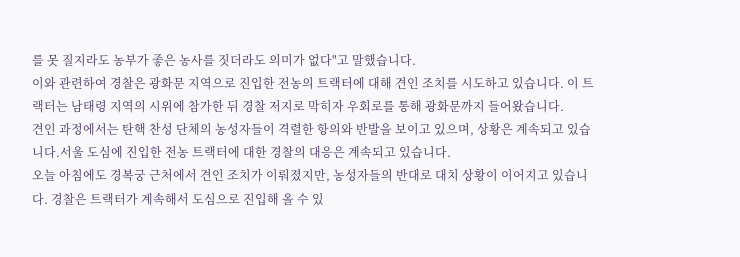를 못 질지라도 농부가 좋은 농사를 짓더라도 의미가 없다"고 말했습니다.
이와 관련하여 경찰은 광화문 지역으로 진입한 전농의 트랙터에 대해 견인 조치를 시도하고 있습니다. 이 트랙터는 남태령 지역의 시위에 참가한 뒤 경찰 저지로 막히자 우회로를 통해 광화문까지 들어왔습니다.
견인 과정에서는 탄핵 찬성 단체의 농성자들이 격렬한 항의와 반발을 보이고 있으며, 상황은 계속되고 있습니다.서울 도심에 진입한 전농 트랙터에 대한 경찰의 대응은 계속되고 있습니다.
오늘 아침에도 경복궁 근처에서 견인 조치가 이뤄졌지만, 농성자들의 반대로 대치 상황이 이어지고 있습니다. 경찰은 트랙터가 계속해서 도심으로 진입해 올 수 있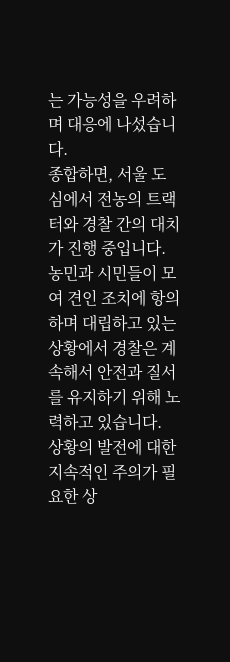는 가능성을 우려하며 대응에 나섰습니다.
종합하면, 서울 도심에서 전농의 트랙터와 경찰 간의 대치가 진행 중입니다. 농민과 시민들이 모여 견인 조치에 항의하며 대립하고 있는 상황에서 경찰은 계속해서 안전과 질서를 유지하기 위해 노력하고 있습니다.
상황의 발전에 대한 지속적인 주의가 필요한 상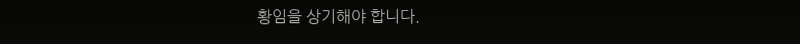황임을 상기해야 합니다.